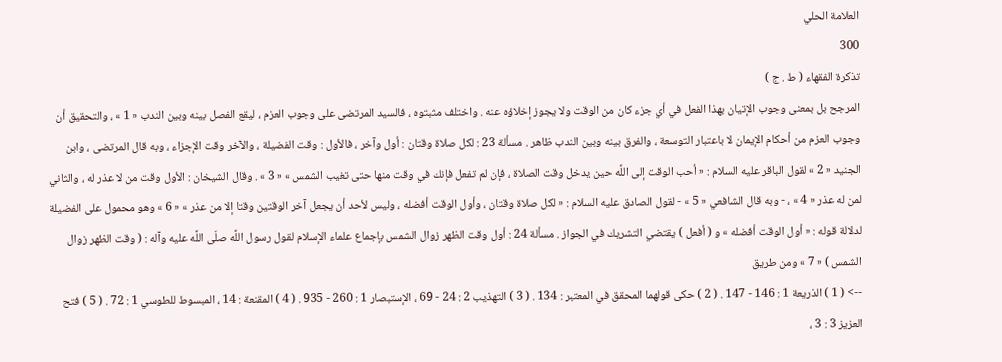العلامة الحلي
300
تذكرة الفقهاء ( ط . ج )
المرجح بل بمعنى وجوب الإتيان بهذا الفعل في أي جزء كان من الوقت ولا يجوز إخلاؤه عنه . واختلف مثبتوه ، فالسيد المرتضى على وجوب العزم ، ليقع الفصل بينه وبين الندب « 1 » ، والتحقيق أن وجوب العزم من أحكام الإيمان لا باعتبار التوسعة ، والفرق بينه وبين الندب ظاهر . مسألة 23 : لكل صلاة وقتان : أول وآخر ، فالأول : وقت الفضيلة ، والآخر وقت الإجزاء ، وبه قال المرتضى ، وابن الجنيد « 2 » لقول الباقر عليه السلام : « أحب الوقت إلى اللَّه حين يدخل وقت الصلاة ، فإن لم تفعل فإنك في وقت منها حتى تغيب الشمس » « 3 » . وقال الشيخان : الأول وقت من لا عذر له ، والثاني لمن له عذر « 4 » ، - وبه قال الشافعي « 5 » - لقول الصادق عليه السلام : « لكل صلاة وقتان ، وأول الوقت أفضله ، وليس لأحد أن يجعل آخر الوقتين وقتا إلا من عذر » « 6 » وهو محمول على الفضيلة لدلالة قوله : « أول الوقت أفضله » و ( أفعل ) يقتضي التشريك في الجواز . مسألة 24 : أول وقت الظهر زوال الشمس بإجماع علماء الإسلام لقول رسول اللَّه صلّى اللَّه عليه وآله : ( وقت الظهر زوال الشمس ) « 7 » ومن طريق
--> ( 1 ) الذريعة 1 : 146 - 147 . ( 2 ) حكى قولهما المحقق في المعتبر : 134 . ( 3 ) التهذيب 2 : 24 - 69 ، الإستبصار 1 : 260 - 935 . ( 4 ) المقنعة : 14 ، المبسوط للطوسي 1 : 72 . ( 5 ) فتح العزيز 3 : 3 ،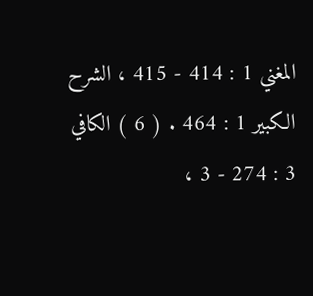المغني 1 : 414 - 415 ، الشرح الكبير 1 : 464 . ( 6 ) الكافي 3 : 274 - 3 ،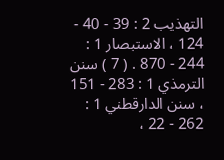التهذيب 2 : 39 - 40 - 124 ، الاستبصار 1 : 244 - 870 . ( 7 ) سنن الترمذي 1 : 283 - 151 ، سنن الدارقطني 1 : 262 - 22 ،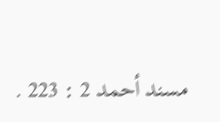مسند أحمد 2 : 223 .